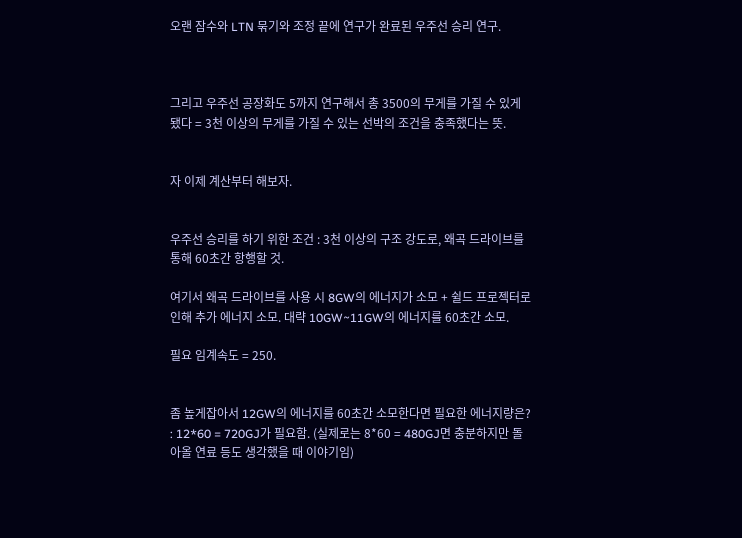오랜 잠수와 LTN 묶기와 조정 끝에 연구가 완료된 우주선 승리 연구.



그리고 우주선 공장화도 5까지 연구해서 총 3500의 무게를 가질 수 있게 됐다 = 3천 이상의 무게를 가질 수 있는 선박의 조건을 충족했다는 뜻.


자 이제 계산부터 해보자.


우주선 승리를 하기 위한 조건 : 3천 이상의 구조 강도로, 왜곡 드라이브를 통해 60초간 항행할 것.

여기서 왜곡 드라이브를 사용 시 8GW의 에너지가 소모 + 쉴드 프로젝터로 인해 추가 에너지 소모. 대략 10GW~11GW의 에너지를 60초간 소모.

필요 임계속도 = 250.


좀 높게잡아서 12GW의 에너지를 60초간 소모한다면 필요한 에너지량은? : 12*60 = 720GJ가 필요함. (실제로는 8*60 = 480GJ면 충분하지만 돌아올 연료 등도 생각했을 때 이야기임)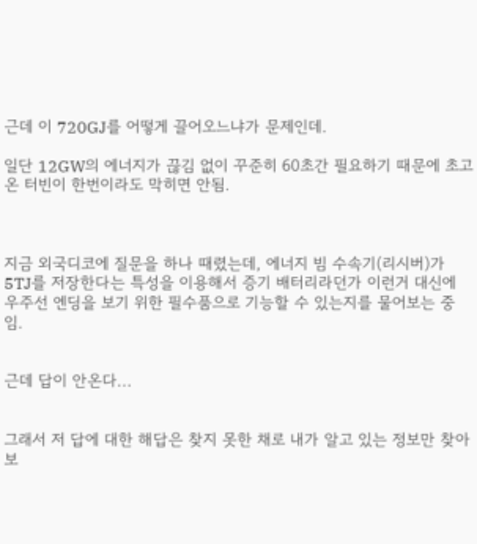근데 이 720GJ를 어떻게 끌어오느냐가 문제인데.

일단 12GW의 에너지가 끊김 없이 꾸준히 60초간 필요하기 때문에 초고온 터빈이 한번이라도 막히면 안됨.



지금 외국디코에 질문을 하나 때렸는데, 에너지 빔 수속기(리시버)가 5TJ를 저장한다는 특성을 이용해서 증기 배터리라던가 이런거 대신에 우주선 엔딩을 보기 위한 필수품으로 기능할 수 있는지를 물어보는 중임.


근데 답이 안온다...


그래서 저 답에 대한 해답은 찾지 못한 채로 내가 알고 있는 정보만 찾아보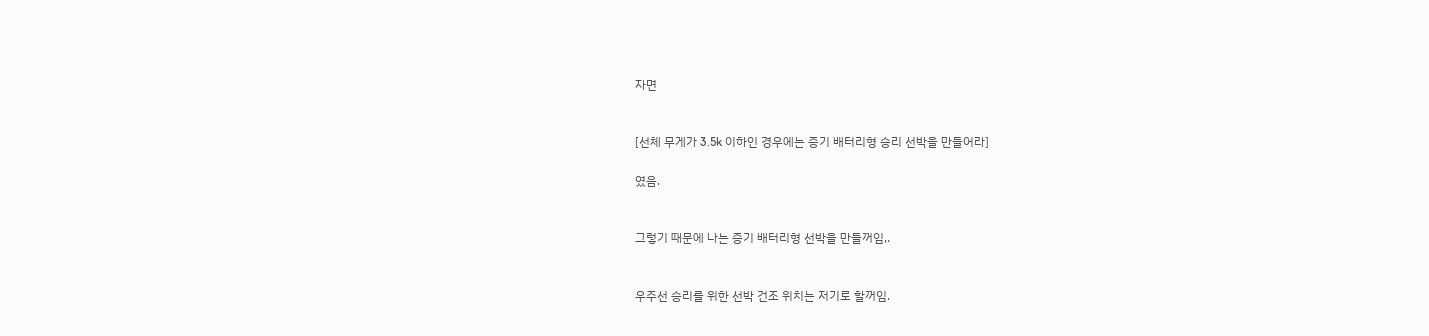자면


[선체 무게가 3.5k 이하인 경우에는 증기 배터리형 승리 선박을 만들어라]

였음.


그렇기 때문에 나는 증기 배터리형 선박을 만들꺼임,.


우주선 승리를 위한 선박 건조 위치는 저기로 할꺼임.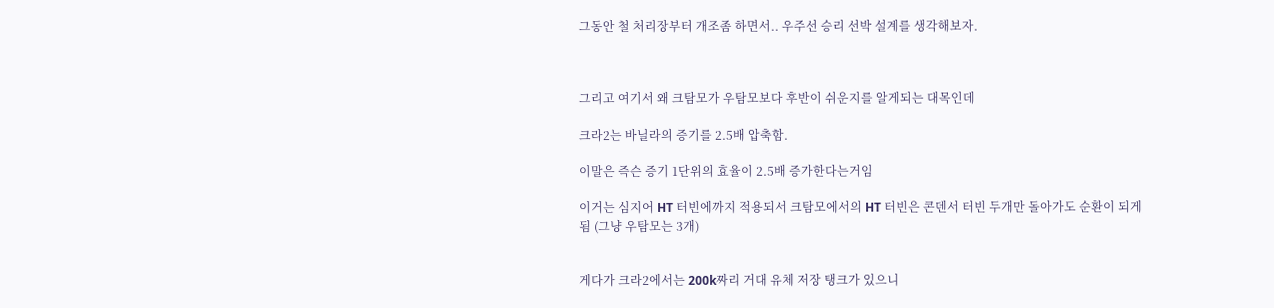그동안 철 처리장부터 개조좀 하면서.. 우주선 승리 선박 설계를 생각해보자.



그리고 여기서 왜 크탐모가 우탐모보다 후반이 쉬운지를 알게되는 대목인데

크라2는 바닐라의 증기를 2.5배 압축함.

이말은 즉슨 증기 1단위의 효율이 2.5배 증가한다는거임

이거는 심지어 HT 터빈에까지 적용되서 크탐모에서의 HT 터빈은 콘덴서 터빈 두개만 돌아가도 순환이 되게 됨 (그냥 우탐모는 3개)


게다가 크라2에서는 200k짜리 거대 유체 저장 탱크가 있으니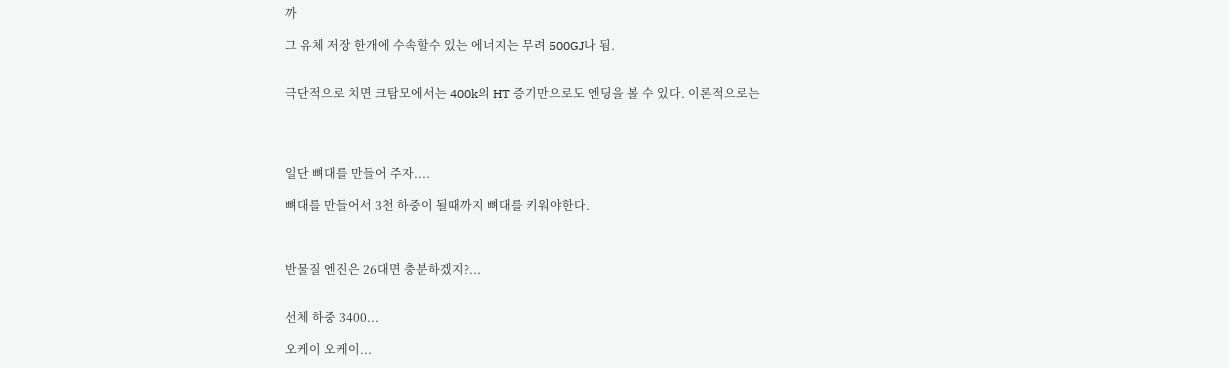까

그 유체 저장 한개에 수속할수 있는 에너지는 무려 500GJ나 됨.


극단적으로 치면 크탐모에서는 400k의 HT 증기만으로도 엔딩을 볼 수 있다. 이론적으로는




일단 뼈대를 만들어 주자....

뼈대를 만들어서 3천 하중이 될때까지 뼈대를 키워야한다.



반물질 엔진은 26대면 충분하겠지?...


선체 하중 3400...

오케이 오케이...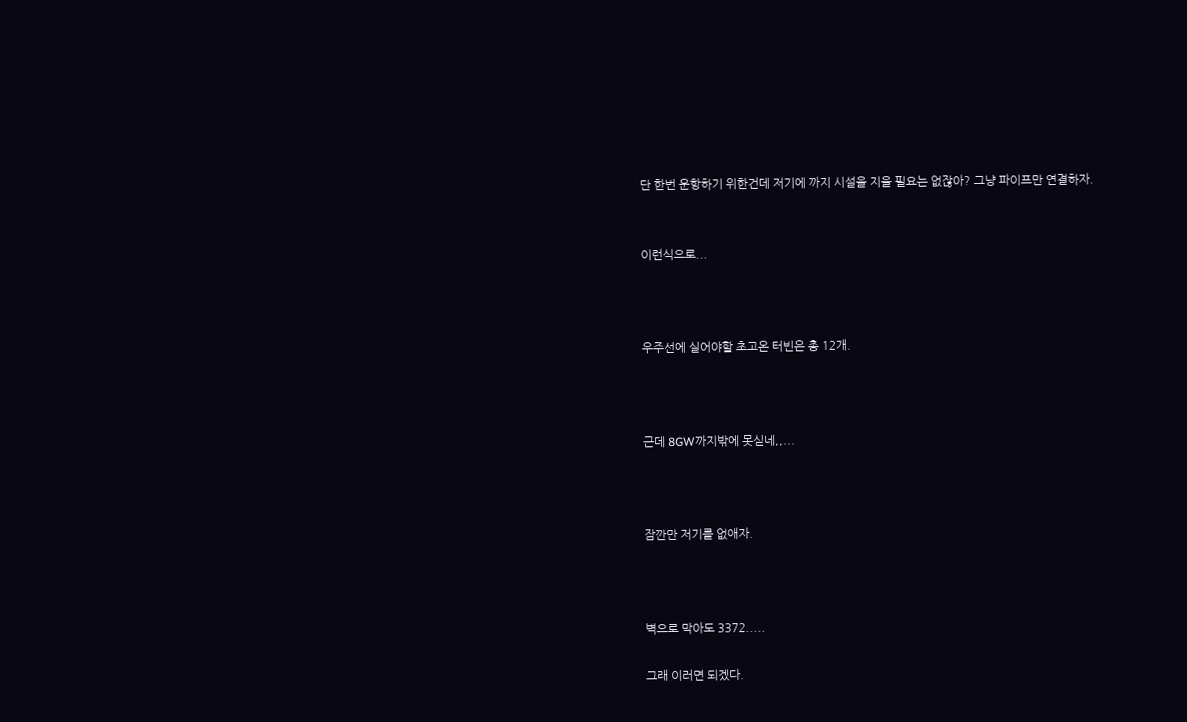단 한번 운항하기 위한건데 저기에 까지 시설을 지을 필요는 없잖아? 그냥 파이프만 연결하자.


이런식으로...



우주선에 실어야할 초고온 터빈은 총 12개.



근데 8GW까지밖에 못싣네,,...



잠깐만 저기를 없애자.



벽으로 막아도 3372.....

그래 이러면 되겠다.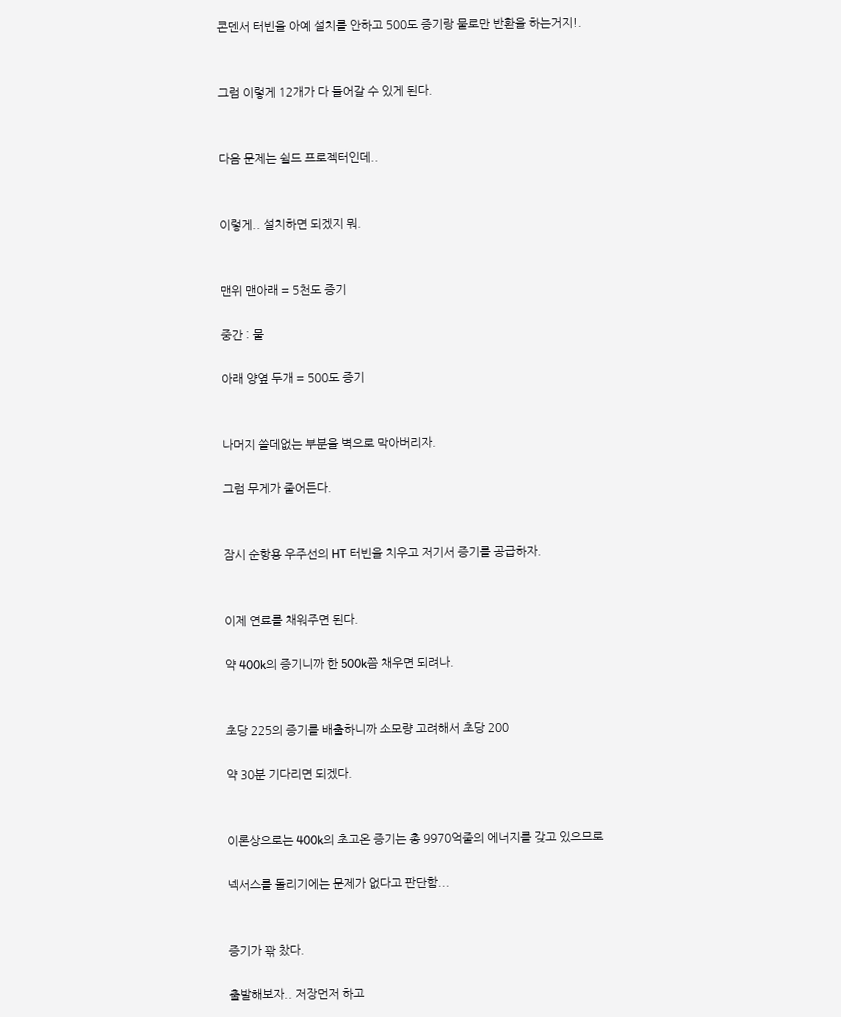콘덴서 터빈을 아예 설치를 안하고 500도 증기랑 물로만 반환을 하는거지!.


그럼 이렇게 12개가 다 들어갈 수 있게 된다.


다음 문제는 쉴드 프로젝터인데..


이렇게.. 설치하면 되겠지 뭐.


맨위 맨아래 = 5천도 증기

중간 : 물

아래 양옆 두개 = 500도 증기


나머지 쓸데없는 부분을 벽으로 막아버리자.

그럼 무게가 줄어든다.


잠시 순항용 우주선의 HT 터빈을 치우고 저기서 증기를 공급하자.


이제 연료를 채워주면 된다.

약 400k의 증기니까 한 500k쯤 채우면 되려나.


초당 225의 증기를 배출하니까 소모량 고려해서 초당 200

약 30분 기다리면 되겠다.


이론상으로는 400k의 초고온 증기는 총 9970억줄의 에너지를 갖고 있으므로

넥서스를 돌리기에는 문제가 없다고 판단함...


증기가 꽊 찼다.

출발해보자.. 저장먼저 하고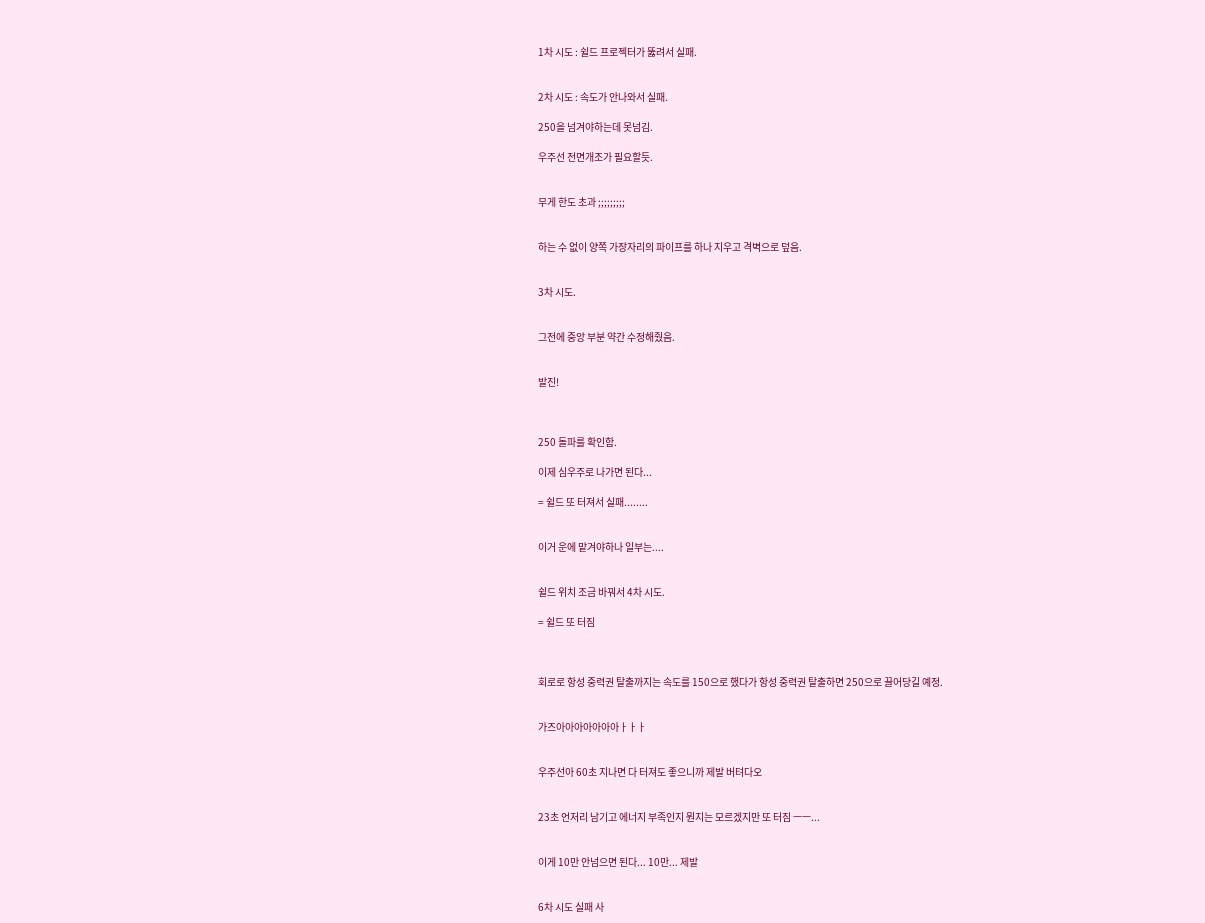1차 시도 : 쉴드 프로젝터가 뚫려서 실패.


2차 시도 : 속도가 안나와서 실패.

250을 넘겨야하는데 못넘김.

우주선 전면개조가 필요할듯.


무게 한도 초과 ;;;;;;;;;


하는 수 없이 양쪽 가장자리의 파이프를 하나 지우고 격벽으로 덮음.


3차 시도.


그전에 중앙 부분 약간 수정해줬음.


발진!



250 돌파를 확인함.

이제 심우주로 나가면 된다...

= 쉴드 또 터져서 실패........


이거 운에 맡겨야하나 일부는....


쉴드 위치 조금 바꿔서 4차 시도.

= 쉴드 또 터짐



회로로 항성 중력권 탈출까지는 속도를 150으로 했다가 항성 중력권 탈출하면 250으로 끌어당길 예정.


가즈아아아아아아아ㅏㅏㅏ


우주선아 60초 지나면 다 터져도 좋으니까 제발 버텨다오


23초 언저리 남기고 에너지 부족인지 뭔지는 모르겠지만 또 터짐 ㅡㅡ...


이게 10만 안넘으면 된다... 10만... 제발


6차 시도 실패 사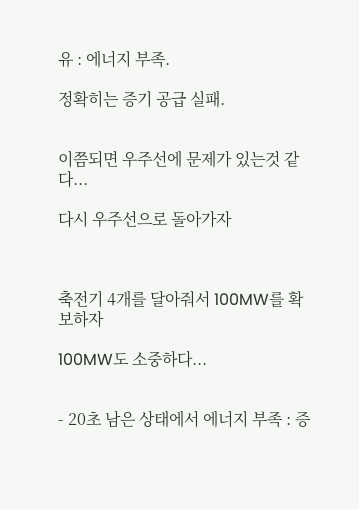유 : 에너지 부족.

정확히는 증기 공급 실패.


이쯤되면 우주선에 문제가 있는것 같다...

다시 우주선으로 돌아가자



축전기 4개를 달아줘서 100MW를 확보하자

100MW도 소중하다...


- 20초 남은 상태에서 에너지 부족 : 증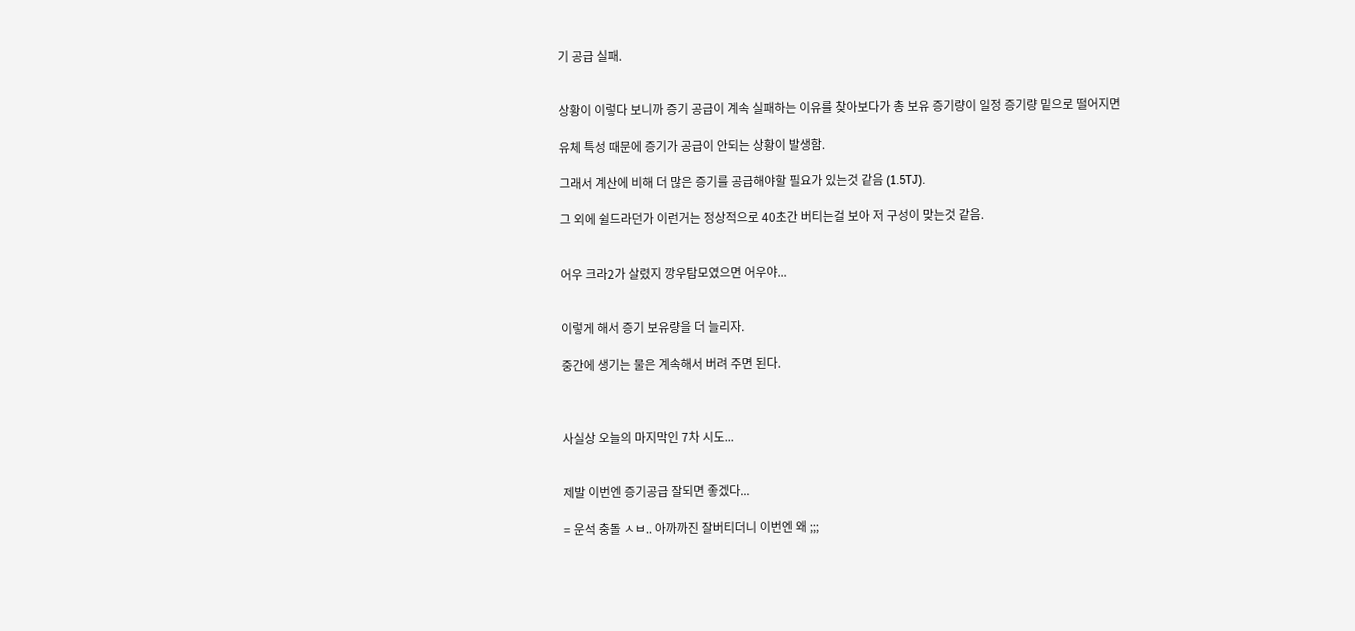기 공급 실패.


상황이 이렇다 보니까 증기 공급이 계속 실패하는 이유를 찾아보다가 총 보유 증기량이 일정 증기량 밑으로 떨어지면

유체 특성 때문에 증기가 공급이 안되는 상황이 발생함.

그래서 계산에 비해 더 많은 증기를 공급해야할 필요가 있는것 같음 (1.5TJ).

그 외에 쉴드라던가 이런거는 정상적으로 40초간 버티는걸 보아 저 구성이 맞는것 같음.


어우 크라2가 살렸지 깡우탐모였으면 어우야...


이렇게 해서 증기 보유량을 더 늘리자.

중간에 생기는 물은 계속해서 버려 주면 된다.



사실상 오늘의 마지막인 7차 시도...


제발 이번엔 증기공급 잘되면 좋겠다...

= 운석 충돌 ㅅㅂ.. 아까까진 잘버티더니 이번엔 왜 ;;;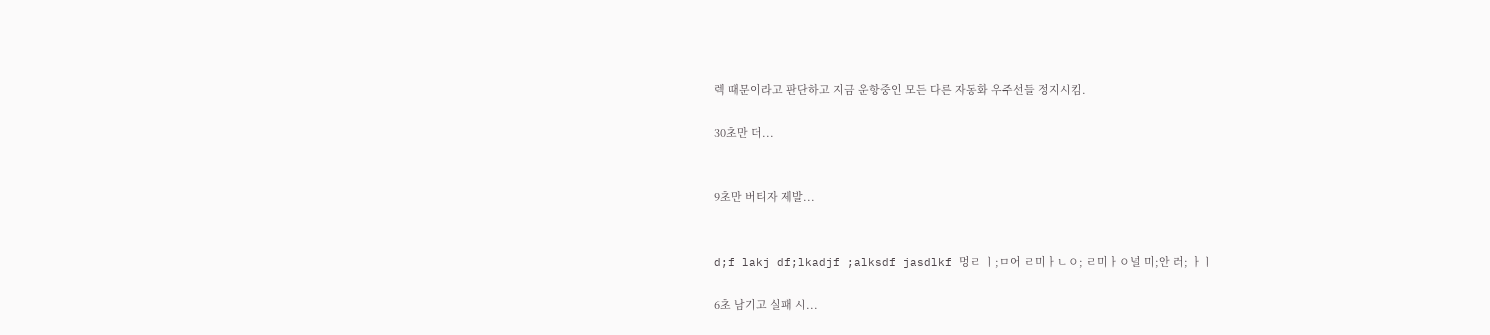렉 때문이라고 판단하고 지금 운항중인 모든 다른 자동화 우주선들 정지시킴.

30초만 더...


9초만 버티자 제발...


d;f lakj df;lkadjf ;alksdf jasdlkf 멍ㄹ ㅣ;ㅁ어 ㄹ미ㅏㄴㅇ; ㄹ미ㅏㅇ널 미;안 러; ㅏㅣ

6초 남기고 실패 시...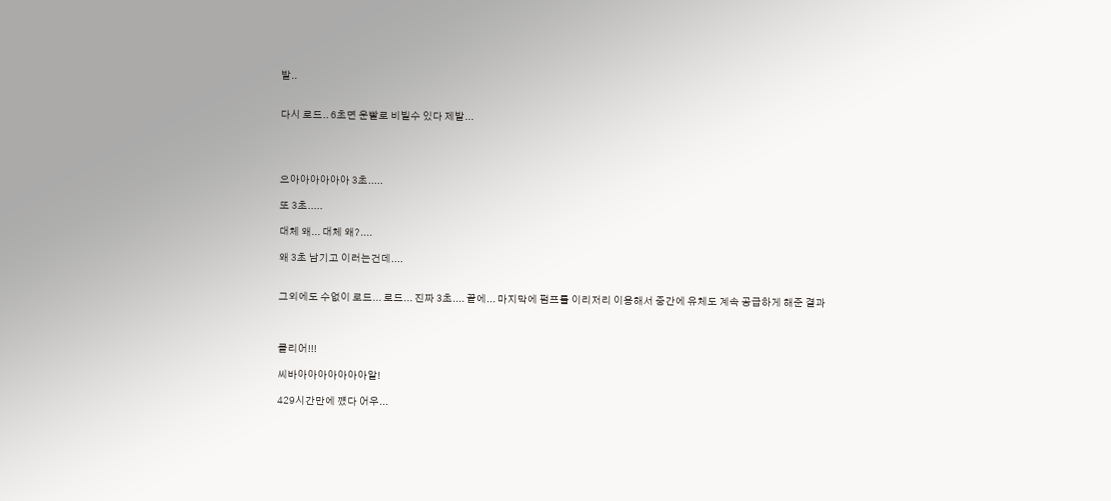발..


다시 로드.. 6초면 운빨로 비빌수 있다 제발...




으아아아아아아 3초.....

또 3초.....

대체 왜... 대체 왜?....

왜 3초 남기고 이러는건데....


그외에도 수없이 로드... 로드... 진짜 3초.... 끝에... 마지막에 펌프를 이리저리 이용해서 중간에 유체도 계속 공급하게 해준 결과



클리어!!!

씨바아아아아아아아알!

429시간만에 꺴다 어우...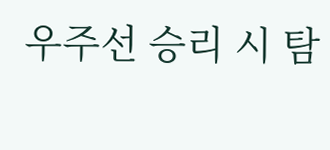우주선 승리 시 탐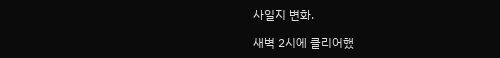사일지 변화.

새벽 2시에 클리어했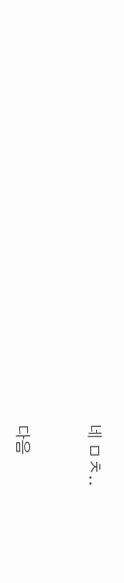네 ㅁㅊ..


다음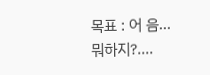목표 : 어 음... 뭐하지?....